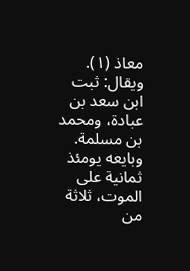معاذ (١). ويقال: ثبت ابن سعد بن عبادة، ومحمد بن مسلمة.
وبايعه يومئذ ثمانية على الموت، ثلاثة من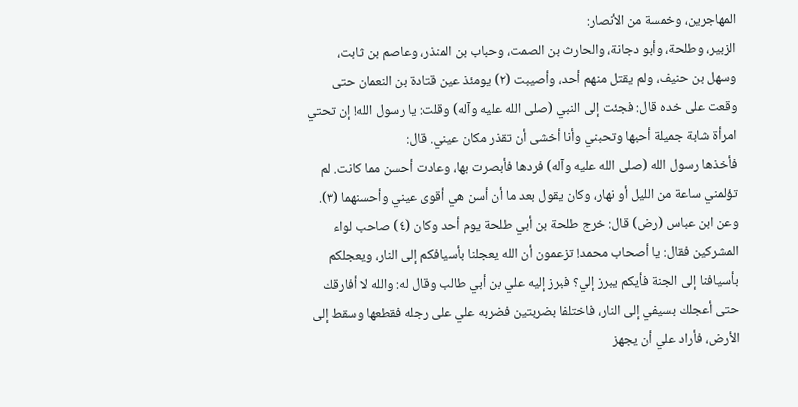المهاجرين، وخمسة من الأنصار:
الزبير، وطلحة، وأبو دجانة، والحارث بن الصمت، وحباب بن المنذر، وعاصم بن ثابت، وسهل بن حنيف، ولم يقتل منهم أحد، وأصيبت (٢) يومئذ عين قتادة بن النعمان حتى وقعت على خده قال: فجئت إلى النبي (صلى الله عليه وآله) وقلت: يا رسول الله! إن تحتي امرأة شابة جميلة أحبها وتحبني وأنا أخشى أن تقذر مكان عيني. قال:
فأخذها رسول الله (صلى الله عليه وآله) فردها فأبصرت بها، وعادت أحسن مما كانت. لم تؤلمني ساعة من الليل أو نهار، وكان يقول بعد ما أن أسن هي أقوى عيني وأحسنهما (٣).
وعن ابن عباس (رض) قال: خرج طلحة بن أبي طلحة يوم أحد وكان (٤) صاحب لواء المشركين فقال: يا أصحاب محمد! تزعمون أن الله يعجلنا بأسيافكم إلى النار، ويعجلكم بأسيافنا إلى الجنة فأيكم يبرز إلي؟ فبرز إليه علي بن أبي طالب وقال له: والله لا أفارقك حتى أعجلك بسيفي إلى النار، فاختلفا بضربتين فضربه علي على رجله فقطعها وسقط إلى الأرض، فأراد علي أن يجهز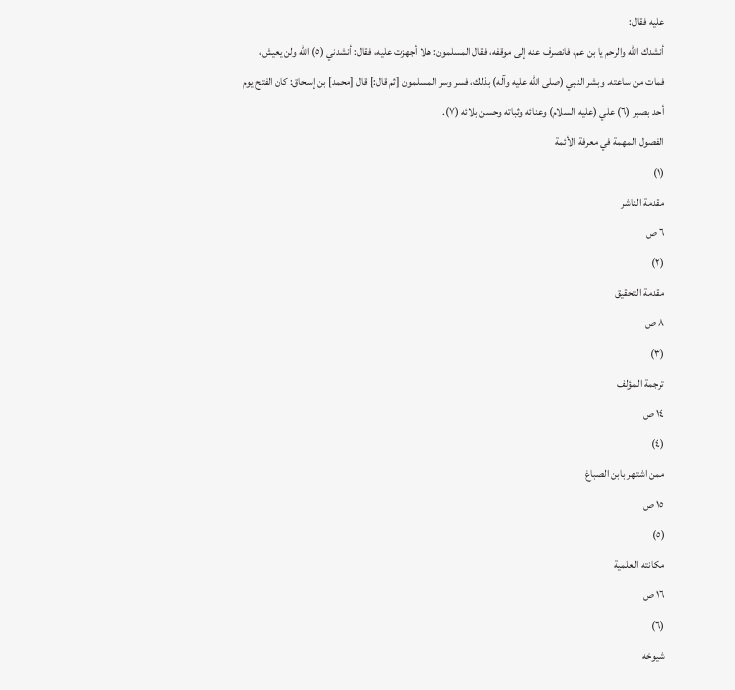عليه فقال:
أنشدك الله والرحم يا بن عم، فانصرف عنه إلى موقفه، فقال المسلمون: هلا أجهزت عليه، فقال: أنشدني (٥) الله ولن يعيش، فمات من ساعته. وبشر النبي (صلى الله عليه وآله) بذلك، فسر وسر المسلمون [ثم قال:] قال [محمد] بن إسحاق: كان الفتح يوم أحد بصبر (٦) علي (عليه السلام) وعنائه وثباته وحسن بلائه (٧).
الفصول المهمة في معرفة الأئمة
(١)
مقدمة الناشر
٦ ص
(٢)
مقدمة التحقيق
٨ ص
(٣)
ترجمة المؤلف
١٤ ص
(٤)
ممن اشتهر بابن الصباغ
١٥ ص
(٥)
مكانته العلمية
١٦ ص
(٦)
شيوخه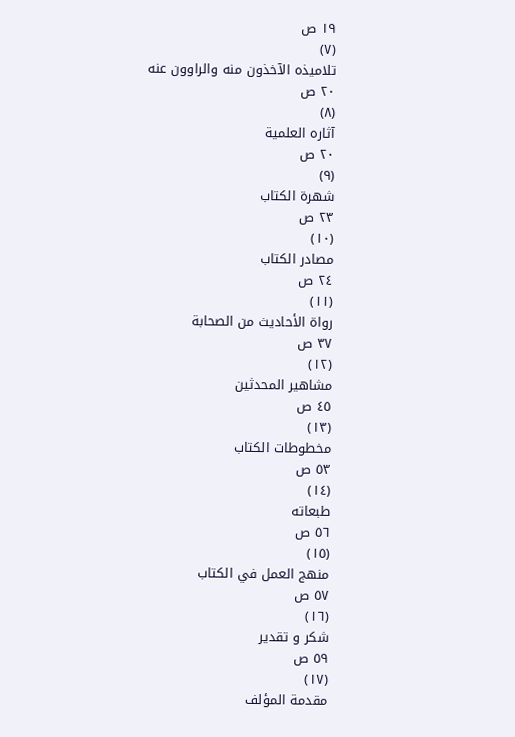١٩ ص
(٧)
تلاميذه الآخذون منه والراوون عنه
٢٠ ص
(٨)
آثاره العلمية
٢٠ ص
(٩)
شهرة الكتاب
٢٣ ص
(١٠)
مصادر الكتاب
٢٤ ص
(١١)
رواة الأحاديث من الصحابة
٣٧ ص
(١٢)
مشاهير المحدثين
٤٥ ص
(١٣)
مخطوطات الكتاب
٥٣ ص
(١٤)
طبعاته
٥٦ ص
(١٥)
منهج العمل في الكتاب
٥٧ ص
(١٦)
شكر و تقدير
٥٩ ص
(١٧)
مقدمة المؤلف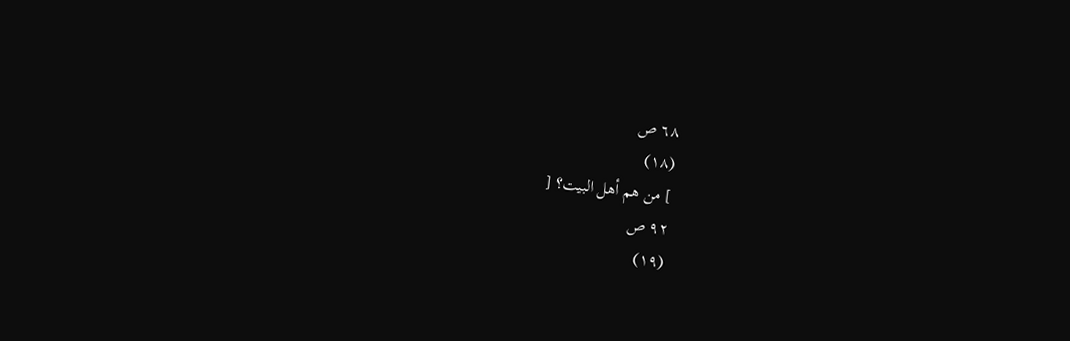٦٨ ص
(١٨)
] من هم أهل البيت؟ [
٩٢ ص
(١٩)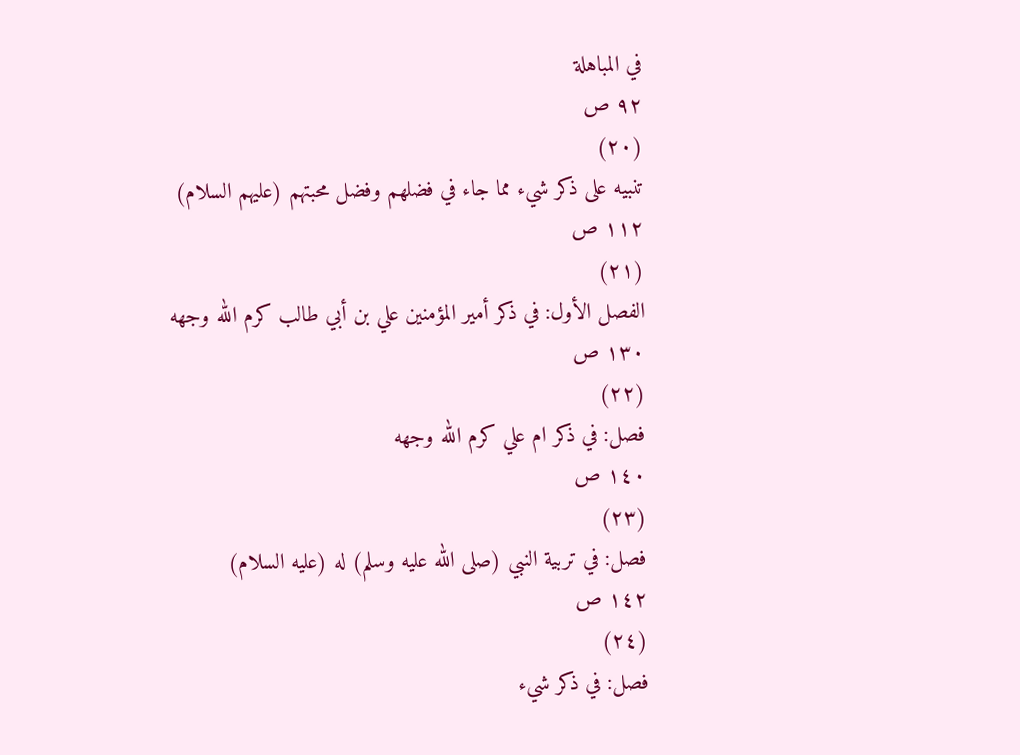في المباهلة
٩٢ ص
(٢٠)
تنبيه على ذكر شيء مما جاء في فضلهم وفضل محبتهم (عليهم السلام)
١١٢ ص
(٢١)
الفصل الأول: في ذكر أمير المؤمنين علي بن أبي طالب كرم الله وجهه
١٣٠ ص
(٢٢)
فصل: في ذكر ام علي كرم الله وجهه
١٤٠ ص
(٢٣)
فصل: في تربية النبي (صلى الله عليه وسلم) له (عليه السلام)
١٤٢ ص
(٢٤)
فصل: في ذكر شيء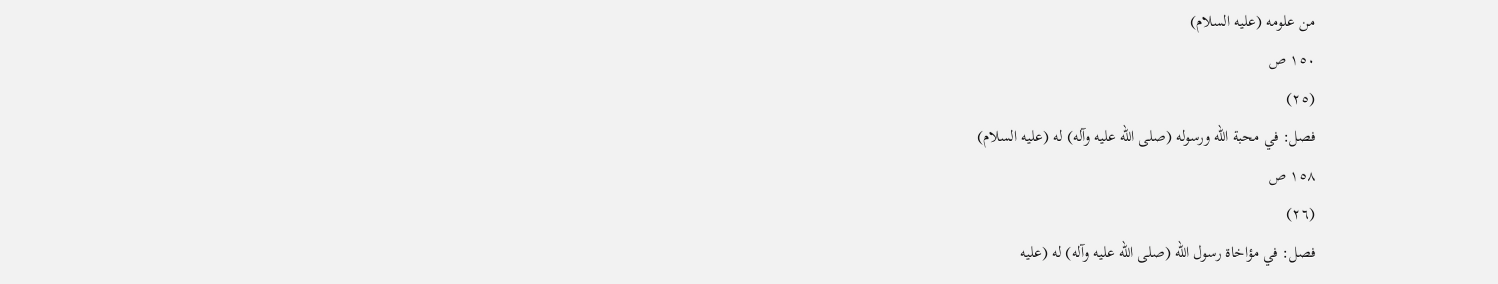من علومه (عليه السلام)
١٥٠ ص
(٢٥)
فصل: في محبة الله ورسوله (صلى الله عليه وآله) له (عليه السلام)
١٥٨ ص
(٢٦)
فصل: في مؤاخاة رسول الله (صلى الله عليه وآله) له (عليه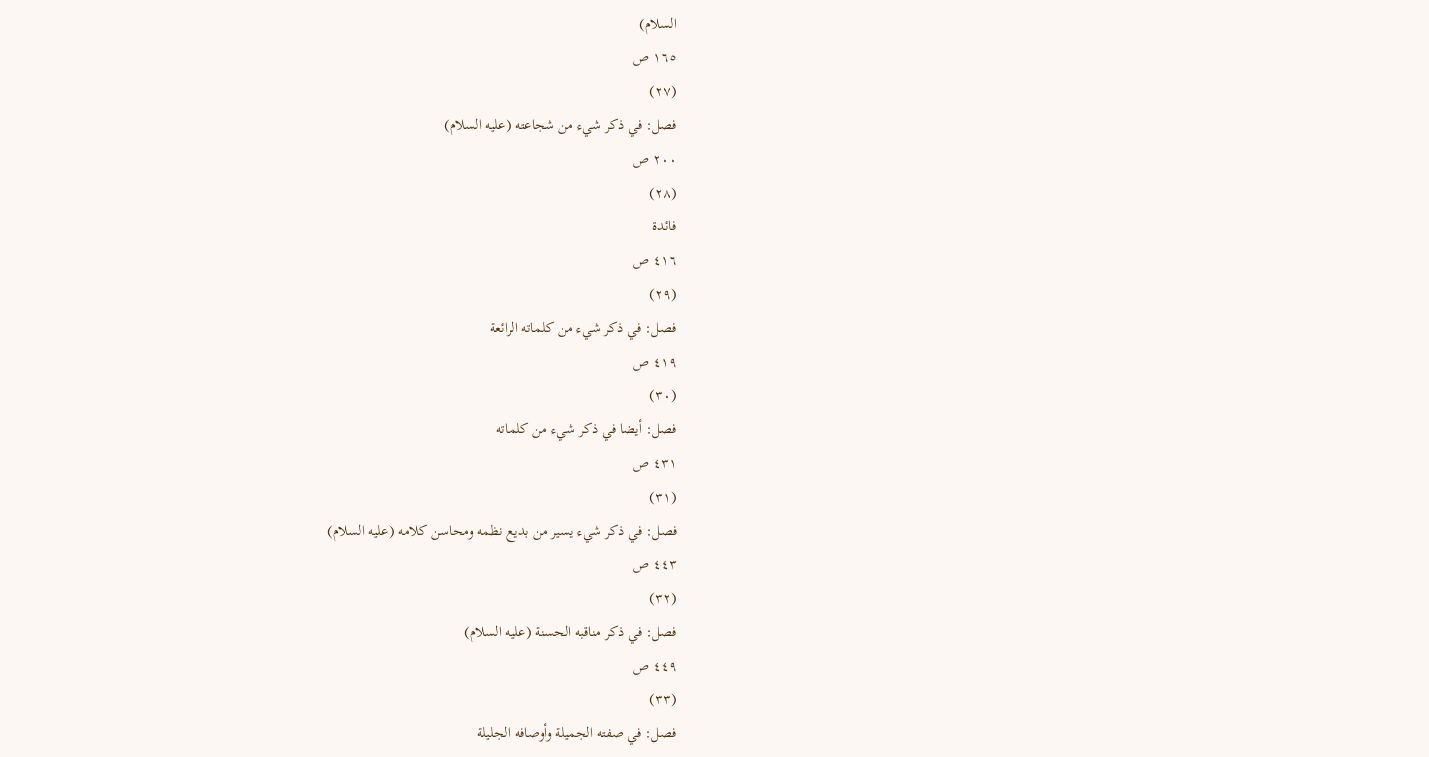السلام)
١٦٥ ص
(٢٧)
فصل: في ذكر شيء من شجاعته (عليه السلام)
٢٠٠ ص
(٢٨)
فائدة
٤١٦ ص
(٢٩)
فصل: في ذكر شيء من كلماته الرائعة
٤١٩ ص
(٣٠)
فصل: أيضا في ذكر شيء من كلماته
٤٣١ ص
(٣١)
فصل: في ذكر شيء يسير من بديع نظمه ومحاسن كلامه (عليه السلام)
٤٤٣ ص
(٣٢)
فصل: في ذكر مناقبه الحسنة (عليه السلام)
٤٤٩ ص
(٣٣)
فصل: في صفته الجميلة وأوصافه الجليلة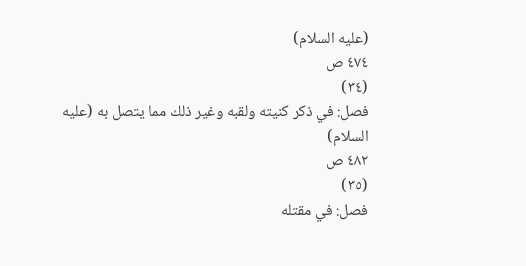(عليه السلام)
٤٧٤ ص
(٣٤)
فصل: في ذكر كنيته ولقبه وغير ذلك مما يتصل به (عليه السلام)
٤٨٢ ص
(٣٥)
فصل: في مقتله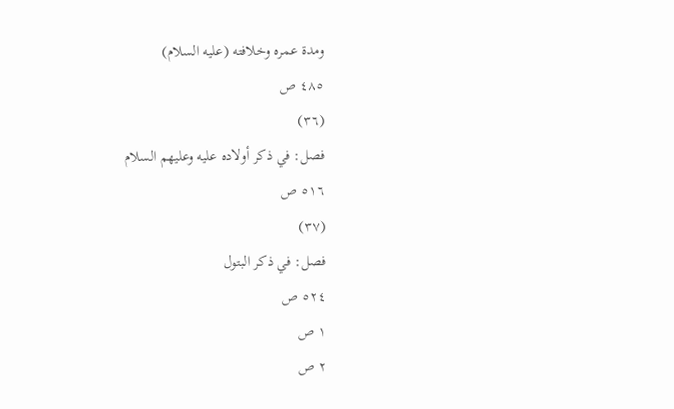ومدة عمره وخلافته (عليه السلام)
٤٨٥ ص
(٣٦)
فصل: في ذكر أولاده عليه وعليهم السلام
٥١٦ ص
(٣٧)
فصل: في ذكر البتول
٥٢٤ ص
١ ص
٢ ص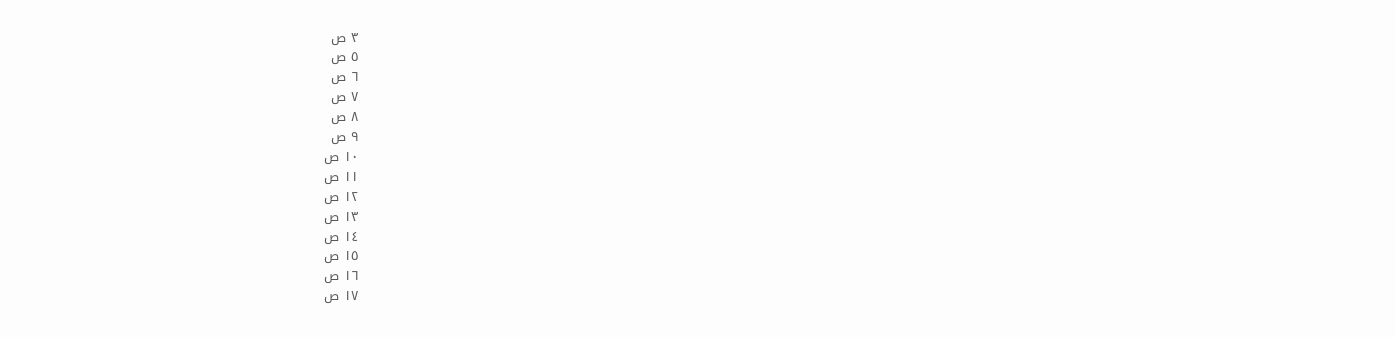٣ ص
٥ ص
٦ ص
٧ ص
٨ ص
٩ ص
١٠ ص
١١ ص
١٢ ص
١٣ ص
١٤ ص
١٥ ص
١٦ ص
١٧ ص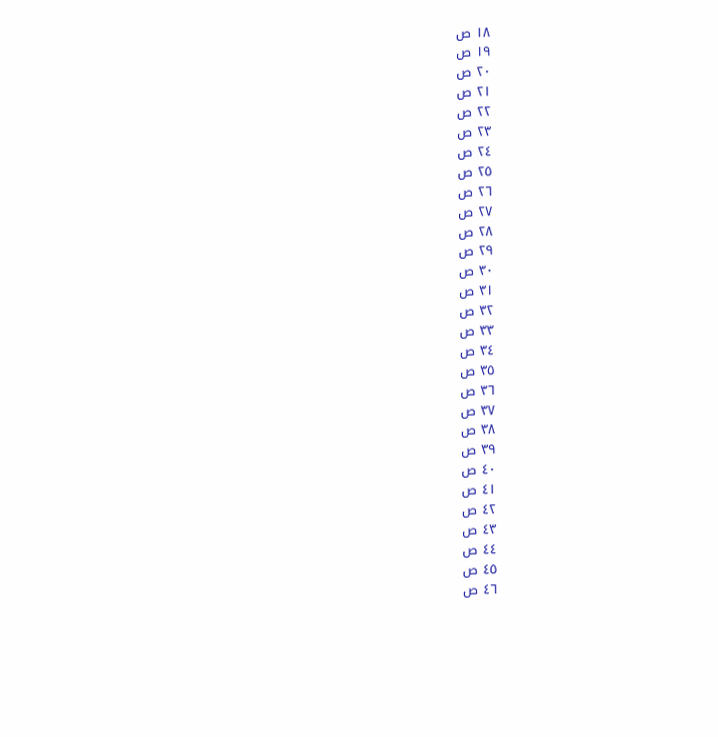١٨ ص
١٩ ص
٢٠ ص
٢١ ص
٢٢ ص
٢٣ ص
٢٤ ص
٢٥ ص
٢٦ ص
٢٧ ص
٢٨ ص
٢٩ ص
٣٠ ص
٣١ ص
٣٢ ص
٣٣ ص
٣٤ ص
٣٥ ص
٣٦ ص
٣٧ ص
٣٨ ص
٣٩ ص
٤٠ ص
٤١ ص
٤٢ ص
٤٣ ص
٤٤ ص
٤٥ ص
٤٦ ص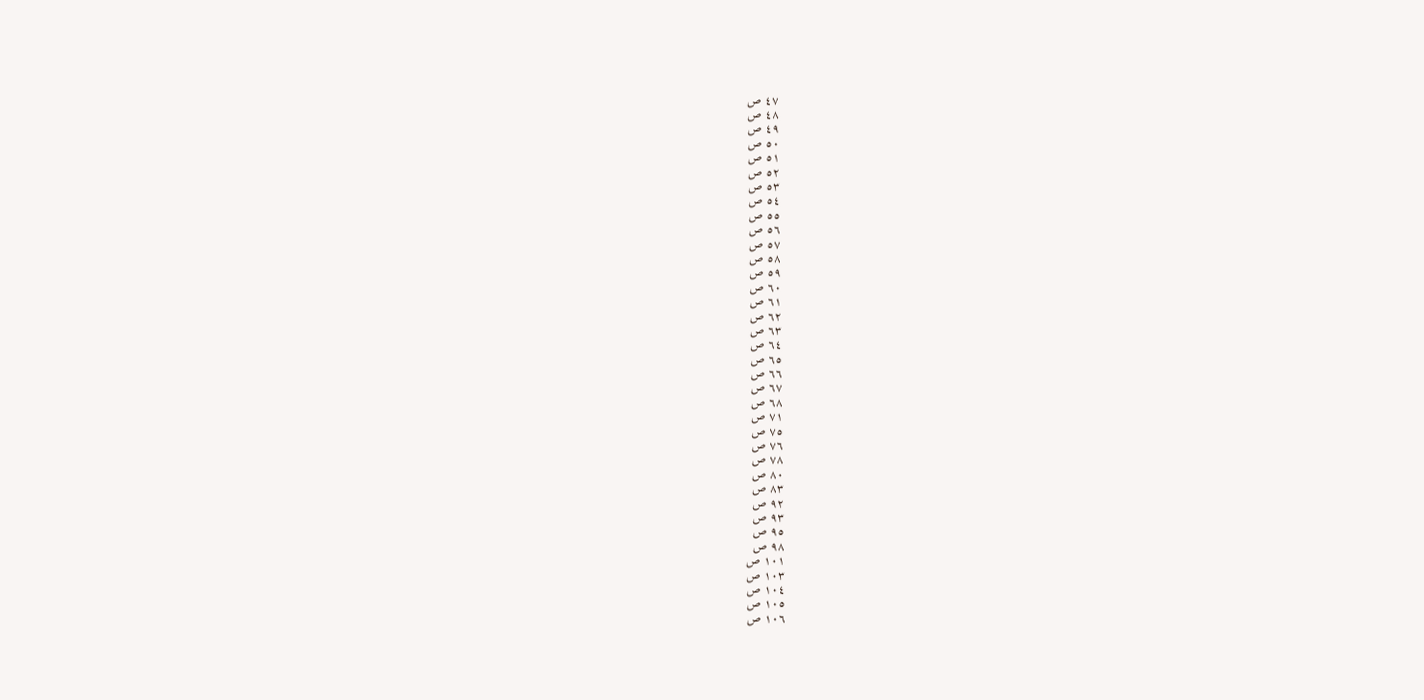٤٧ ص
٤٨ ص
٤٩ ص
٥٠ ص
٥١ ص
٥٢ ص
٥٣ ص
٥٤ ص
٥٥ ص
٥٦ ص
٥٧ ص
٥٨ ص
٥٩ ص
٦٠ ص
٦١ ص
٦٢ ص
٦٣ ص
٦٤ ص
٦٥ ص
٦٦ ص
٦٧ ص
٦٨ ص
٧١ ص
٧٥ ص
٧٦ ص
٧٨ ص
٨٠ ص
٨٣ ص
٩٢ ص
٩٣ ص
٩٥ ص
٩٨ ص
١٠١ ص
١٠٣ ص
١٠٤ ص
١٠٥ ص
١٠٦ ص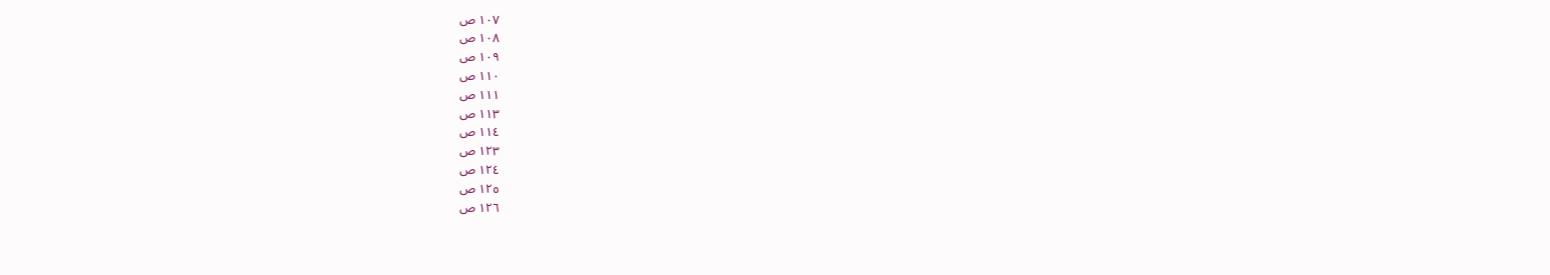١٠٧ ص
١٠٨ ص
١٠٩ ص
١١٠ ص
١١١ ص
١١٣ ص
١١٤ ص
١٢٣ ص
١٢٤ ص
١٢٥ ص
١٢٦ ص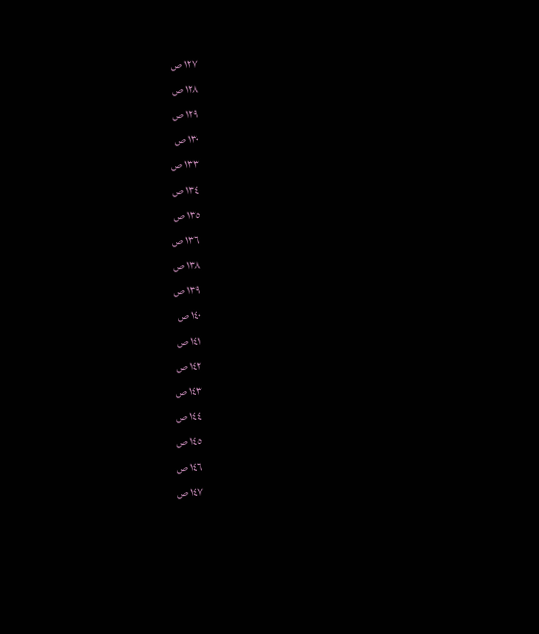١٢٧ ص
١٢٨ ص
١٢٩ ص
١٣٠ ص
١٣٣ ص
١٣٤ ص
١٣٥ ص
١٣٦ ص
١٣٨ ص
١٣٩ ص
١٤٠ ص
١٤١ ص
١٤٢ ص
١٤٣ ص
١٤٤ ص
١٤٥ ص
١٤٦ ص
١٤٧ ص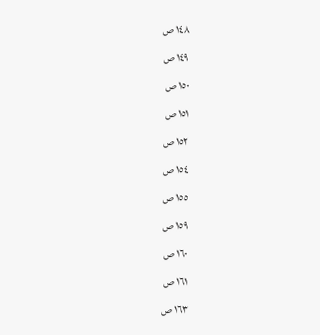١٤٨ ص
١٤٩ ص
١٥٠ ص
١٥١ ص
١٥٢ ص
١٥٤ ص
١٥٥ ص
١٥٩ ص
١٦٠ ص
١٦١ ص
١٦٣ ص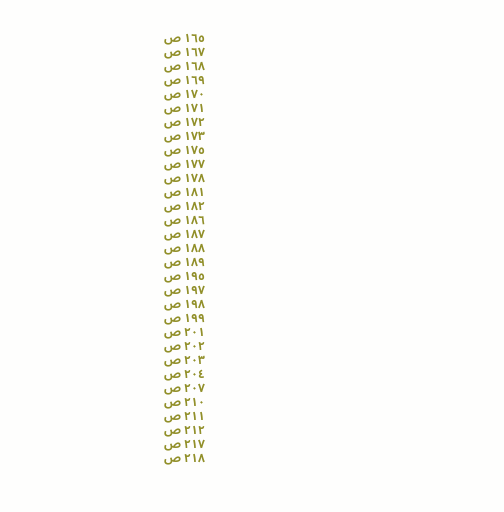١٦٥ ص
١٦٧ ص
١٦٨ ص
١٦٩ ص
١٧٠ ص
١٧١ ص
١٧٢ ص
١٧٣ ص
١٧٥ ص
١٧٧ ص
١٧٨ ص
١٨١ ص
١٨٢ ص
١٨٦ ص
١٨٧ ص
١٨٨ ص
١٨٩ ص
١٩٥ ص
١٩٧ ص
١٩٨ ص
١٩٩ ص
٢٠١ ص
٢٠٢ ص
٢٠٣ ص
٢٠٤ ص
٢٠٧ ص
٢١٠ ص
٢١١ ص
٢١٢ ص
٢١٧ ص
٢١٨ ص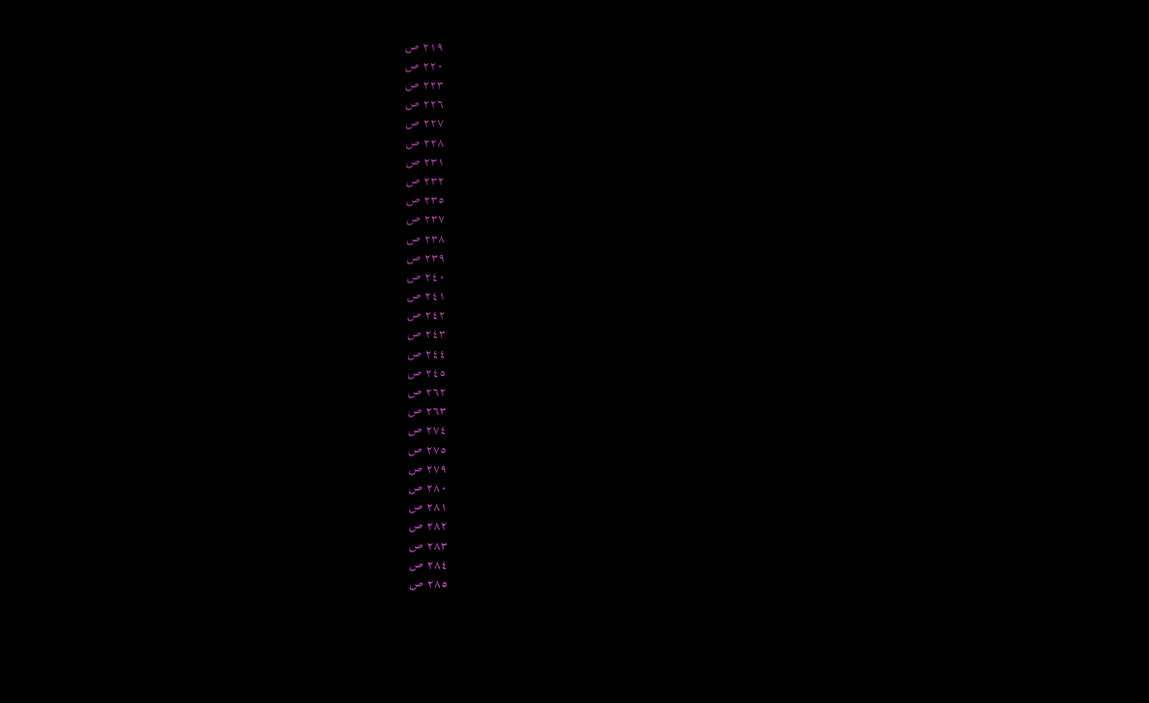٢١٩ ص
٢٢٠ ص
٢٢٣ ص
٢٢٦ ص
٢٢٧ ص
٢٢٨ ص
٢٣١ ص
٢٣٢ ص
٢٣٥ ص
٢٣٧ ص
٢٣٨ ص
٢٣٩ ص
٢٤٠ ص
٢٤١ ص
٢٤٢ ص
٢٤٣ ص
٢٤٤ ص
٢٤٥ ص
٢٦٢ ص
٢٦٣ ص
٢٧٤ ص
٢٧٥ ص
٢٧٩ ص
٢٨٠ ص
٢٨١ ص
٢٨٢ ص
٢٨٣ ص
٢٨٤ ص
٢٨٥ ص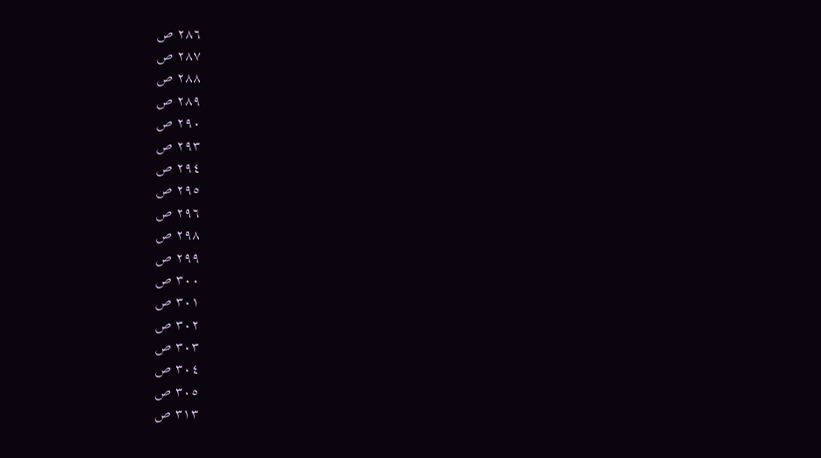٢٨٦ ص
٢٨٧ ص
٢٨٨ ص
٢٨٩ ص
٢٩٠ ص
٢٩٣ ص
٢٩٤ ص
٢٩٥ ص
٢٩٦ ص
٢٩٨ ص
٢٩٩ ص
٣٠٠ ص
٣٠١ ص
٣٠٢ ص
٣٠٣ ص
٣٠٤ ص
٣٠٥ ص
٣١٣ ص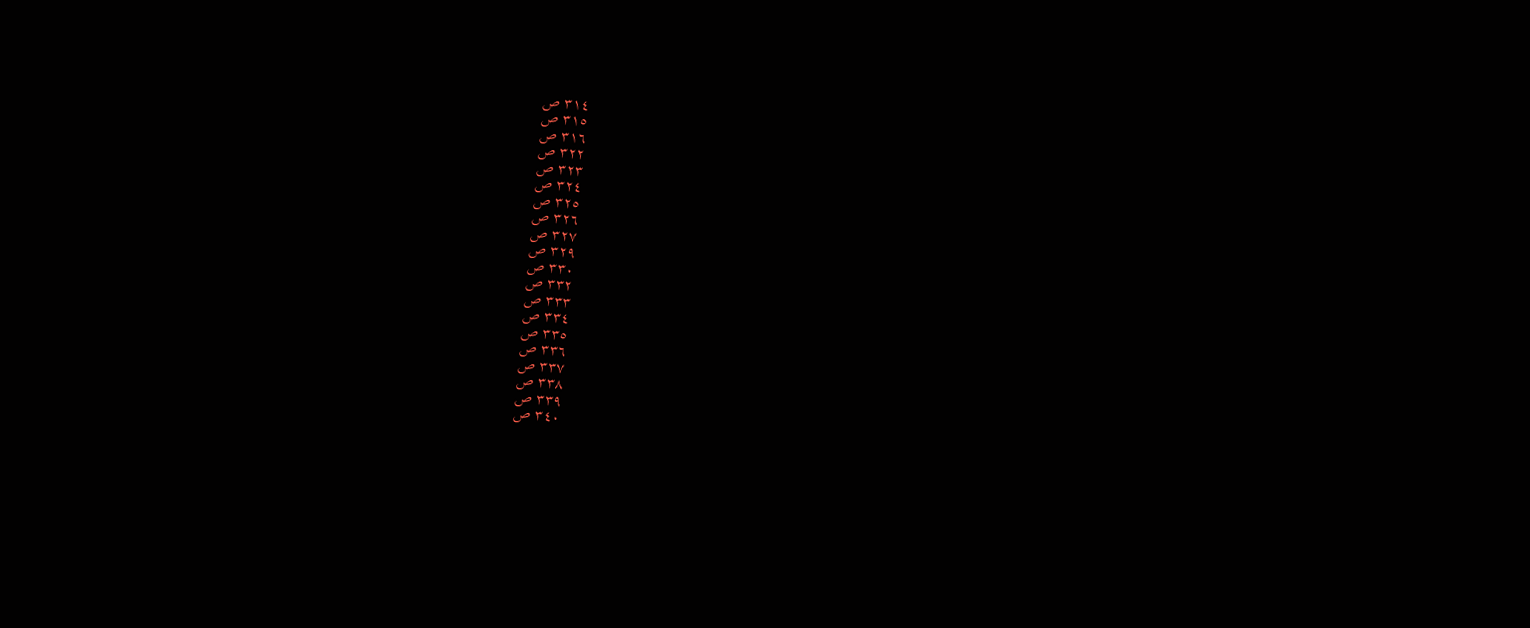٣١٤ ص
٣١٥ ص
٣١٦ ص
٣٢٢ ص
٣٢٣ ص
٣٢٤ ص
٣٢٥ ص
٣٢٦ ص
٣٢٧ ص
٣٢٩ ص
٣٣٠ ص
٣٣٢ ص
٣٣٣ ص
٣٣٤ ص
٣٣٥ ص
٣٣٦ ص
٣٣٧ ص
٣٣٨ ص
٣٣٩ ص
٣٤٠ ص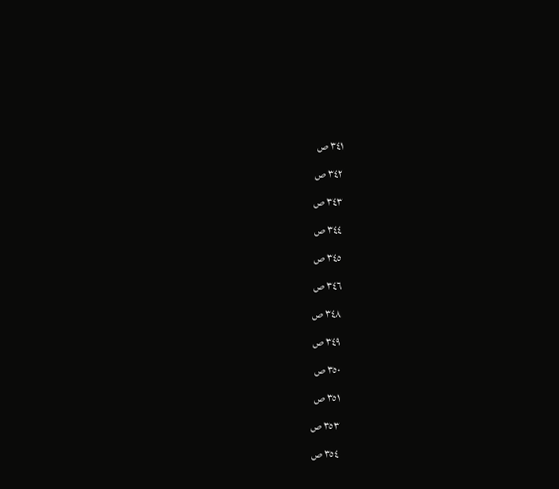٣٤١ ص
٣٤٢ ص
٣٤٣ ص
٣٤٤ ص
٣٤٥ ص
٣٤٦ ص
٣٤٨ ص
٣٤٩ ص
٣٥٠ ص
٣٥١ ص
٣٥٣ ص
٣٥٤ ص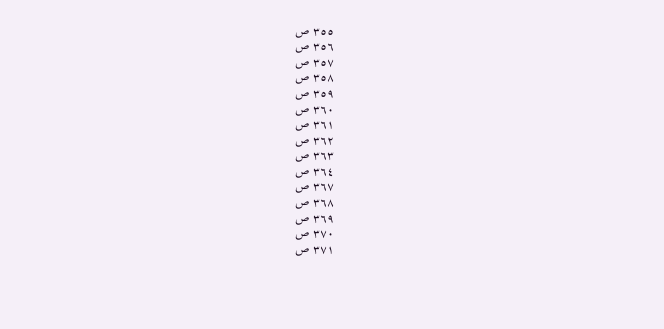٣٥٥ ص
٣٥٦ ص
٣٥٧ ص
٣٥٨ ص
٣٥٩ ص
٣٦٠ ص
٣٦١ ص
٣٦٢ ص
٣٦٣ ص
٣٦٤ ص
٣٦٧ ص
٣٦٨ ص
٣٦٩ ص
٣٧٠ ص
٣٧١ ص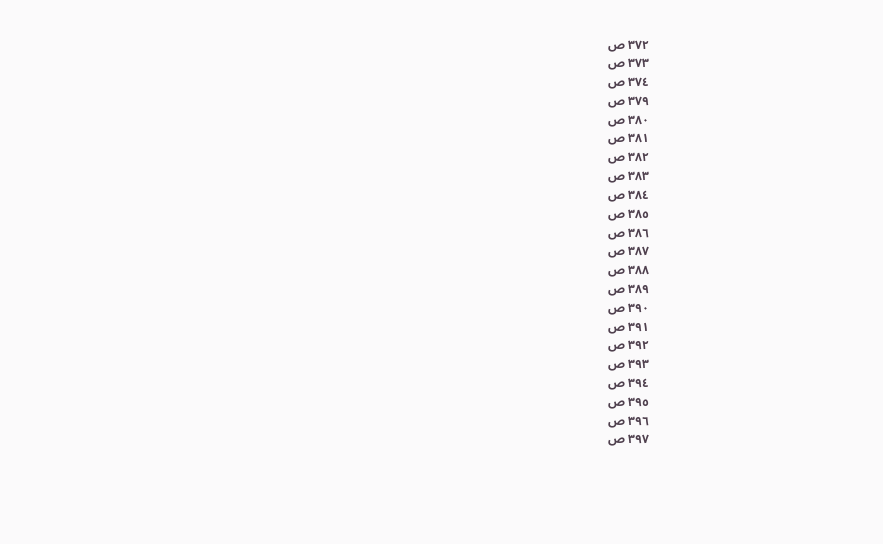٣٧٢ ص
٣٧٣ ص
٣٧٤ ص
٣٧٩ ص
٣٨٠ ص
٣٨١ ص
٣٨٢ ص
٣٨٣ ص
٣٨٤ ص
٣٨٥ ص
٣٨٦ ص
٣٨٧ ص
٣٨٨ ص
٣٨٩ ص
٣٩٠ ص
٣٩١ ص
٣٩٢ ص
٣٩٣ ص
٣٩٤ ص
٣٩٥ ص
٣٩٦ ص
٣٩٧ ص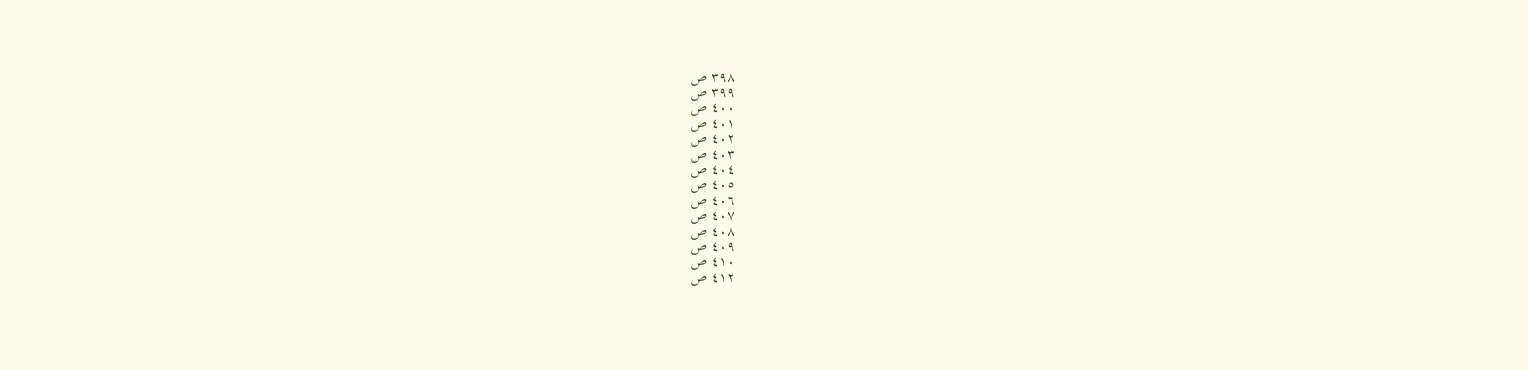٣٩٨ ص
٣٩٩ ص
٤٠٠ ص
٤٠١ ص
٤٠٢ ص
٤٠٣ ص
٤٠٤ ص
٤٠٥ ص
٤٠٦ ص
٤٠٧ ص
٤٠٨ ص
٤٠٩ ص
٤١٠ ص
٤١٢ ص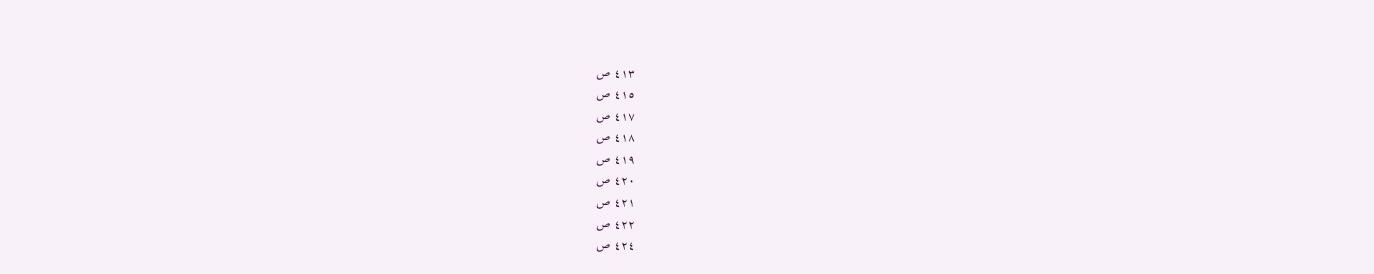٤١٣ ص
٤١٥ ص
٤١٧ ص
٤١٨ ص
٤١٩ ص
٤٢٠ ص
٤٢١ ص
٤٢٢ ص
٤٢٤ ص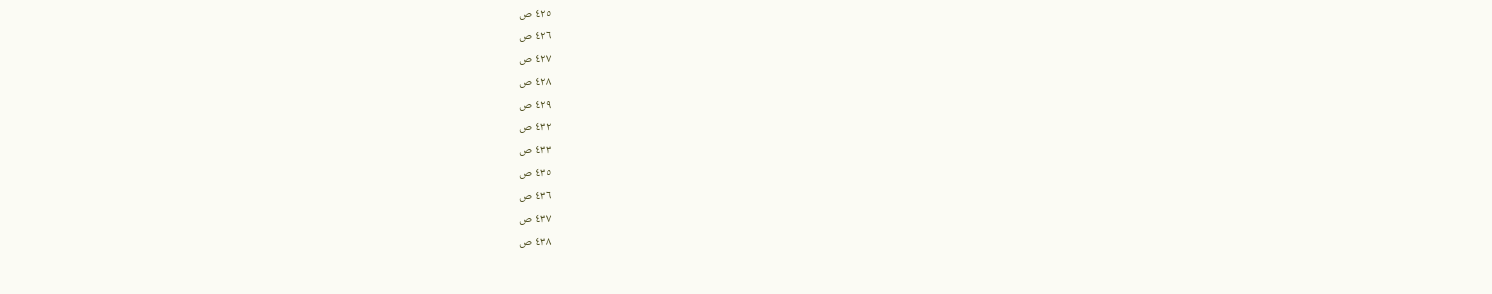٤٢٥ ص
٤٢٦ ص
٤٢٧ ص
٤٢٨ ص
٤٢٩ ص
٤٣٢ ص
٤٣٣ ص
٤٣٥ ص
٤٣٦ ص
٤٣٧ ص
٤٣٨ ص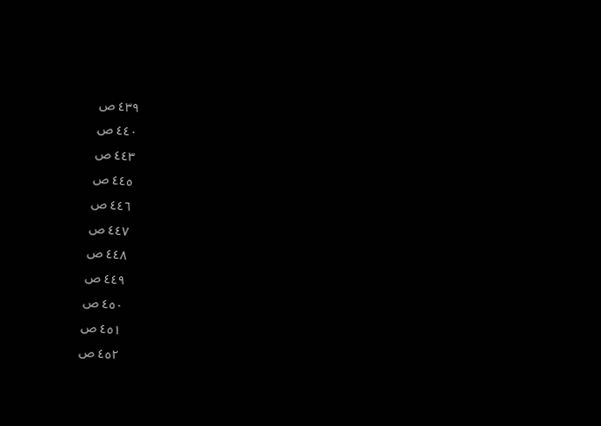٤٣٩ ص
٤٤٠ ص
٤٤٣ ص
٤٤٥ ص
٤٤٦ ص
٤٤٧ ص
٤٤٨ ص
٤٤٩ ص
٤٥٠ ص
٤٥١ ص
٤٥٢ ص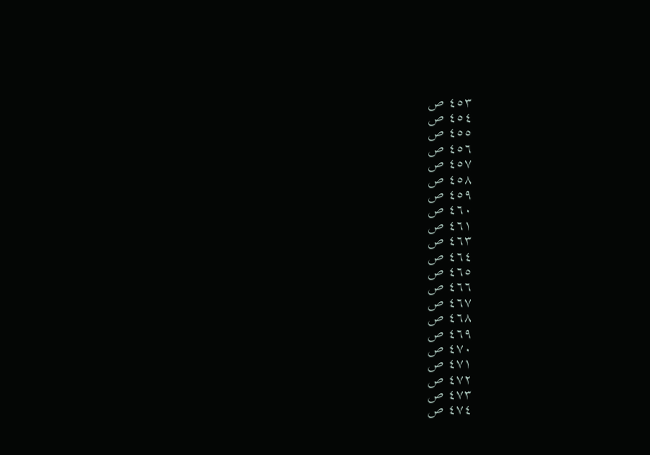٤٥٣ ص
٤٥٤ ص
٤٥٥ ص
٤٥٦ ص
٤٥٧ ص
٤٥٨ ص
٤٥٩ ص
٤٦٠ ص
٤٦١ ص
٤٦٣ ص
٤٦٤ ص
٤٦٥ ص
٤٦٦ ص
٤٦٧ ص
٤٦٨ ص
٤٦٩ ص
٤٧٠ ص
٤٧١ ص
٤٧٢ ص
٤٧٣ ص
٤٧٤ ص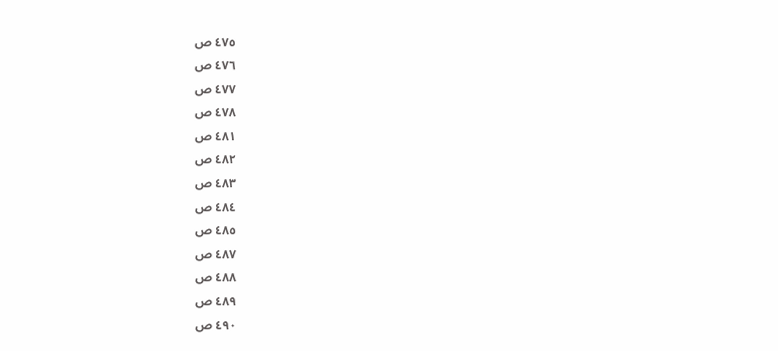٤٧٥ ص
٤٧٦ ص
٤٧٧ ص
٤٧٨ ص
٤٨١ ص
٤٨٢ ص
٤٨٣ ص
٤٨٤ ص
٤٨٥ ص
٤٨٧ ص
٤٨٨ ص
٤٨٩ ص
٤٩٠ ص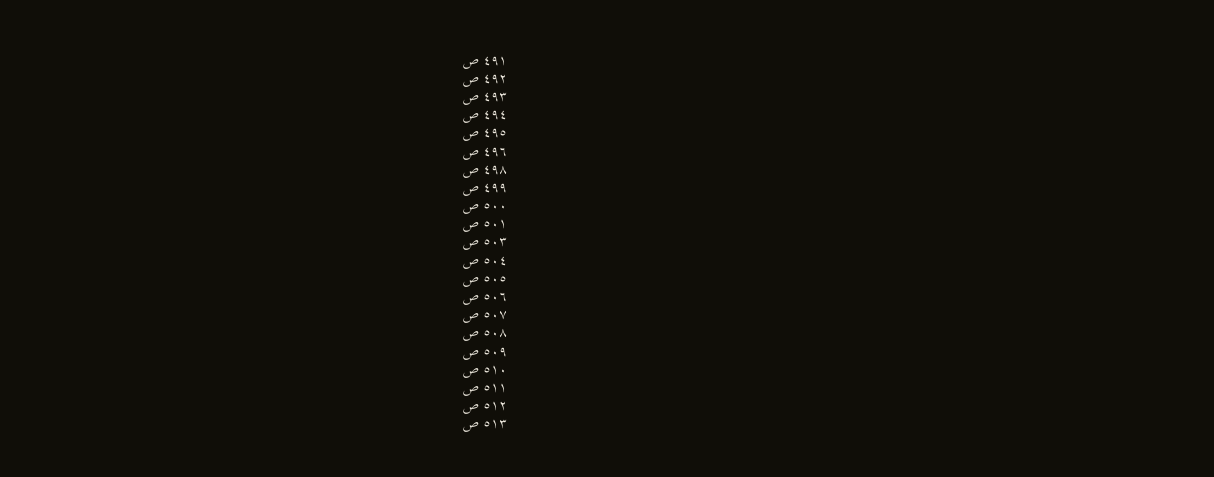٤٩١ ص
٤٩٢ ص
٤٩٣ ص
٤٩٤ ص
٤٩٥ ص
٤٩٦ ص
٤٩٨ ص
٤٩٩ ص
٥٠٠ ص
٥٠١ ص
٥٠٣ ص
٥٠٤ ص
٥٠٥ ص
٥٠٦ ص
٥٠٧ ص
٥٠٨ ص
٥٠٩ ص
٥١٠ ص
٥١١ ص
٥١٢ ص
٥١٣ ص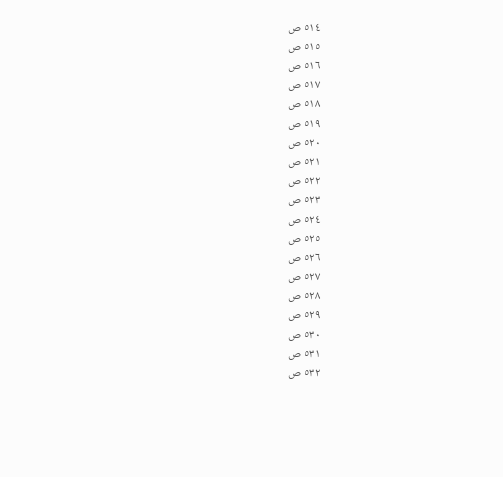٥١٤ ص
٥١٥ ص
٥١٦ ص
٥١٧ ص
٥١٨ ص
٥١٩ ص
٥٢٠ ص
٥٢١ ص
٥٢٢ ص
٥٢٣ ص
٥٢٤ ص
٥٢٥ ص
٥٢٦ ص
٥٢٧ ص
٥٢٨ ص
٥٢٩ ص
٥٣٠ ص
٥٣١ ص
٥٣٢ ص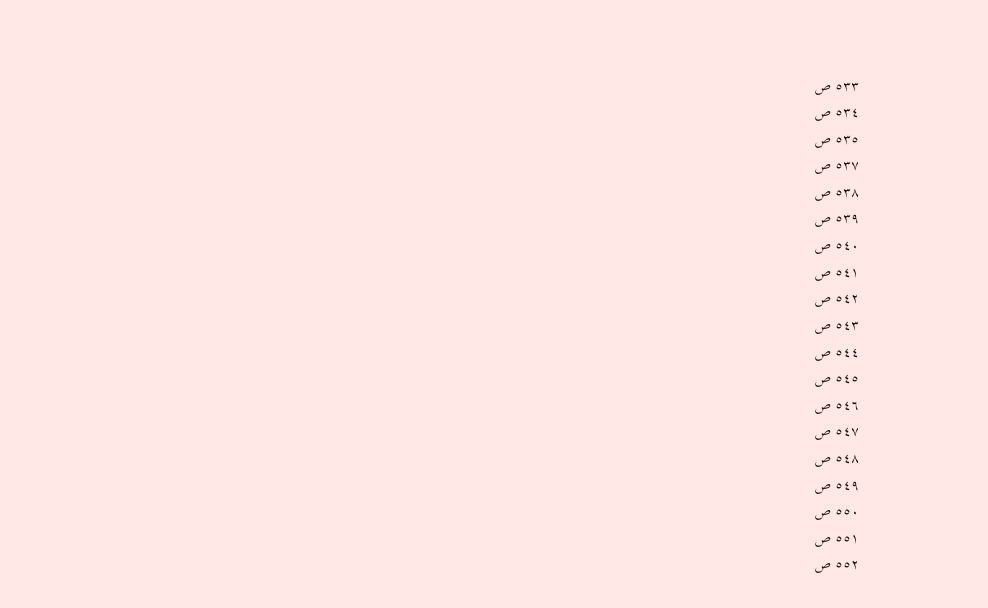٥٣٣ ص
٥٣٤ ص
٥٣٥ ص
٥٣٧ ص
٥٣٨ ص
٥٣٩ ص
٥٤٠ ص
٥٤١ ص
٥٤٢ ص
٥٤٣ ص
٥٤٤ ص
٥٤٥ ص
٥٤٦ ص
٥٤٧ ص
٥٤٨ ص
٥٤٩ ص
٥٥٠ ص
٥٥١ ص
٥٥٢ ص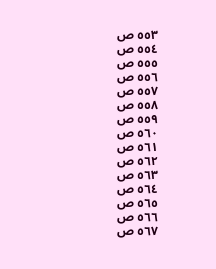٥٥٣ ص
٥٥٤ ص
٥٥٥ ص
٥٥٦ ص
٥٥٧ ص
٥٥٨ ص
٥٥٩ ص
٥٦٠ ص
٥٦١ ص
٥٦٢ ص
٥٦٣ ص
٥٦٤ ص
٥٦٥ ص
٥٦٦ ص
٥٦٧ ص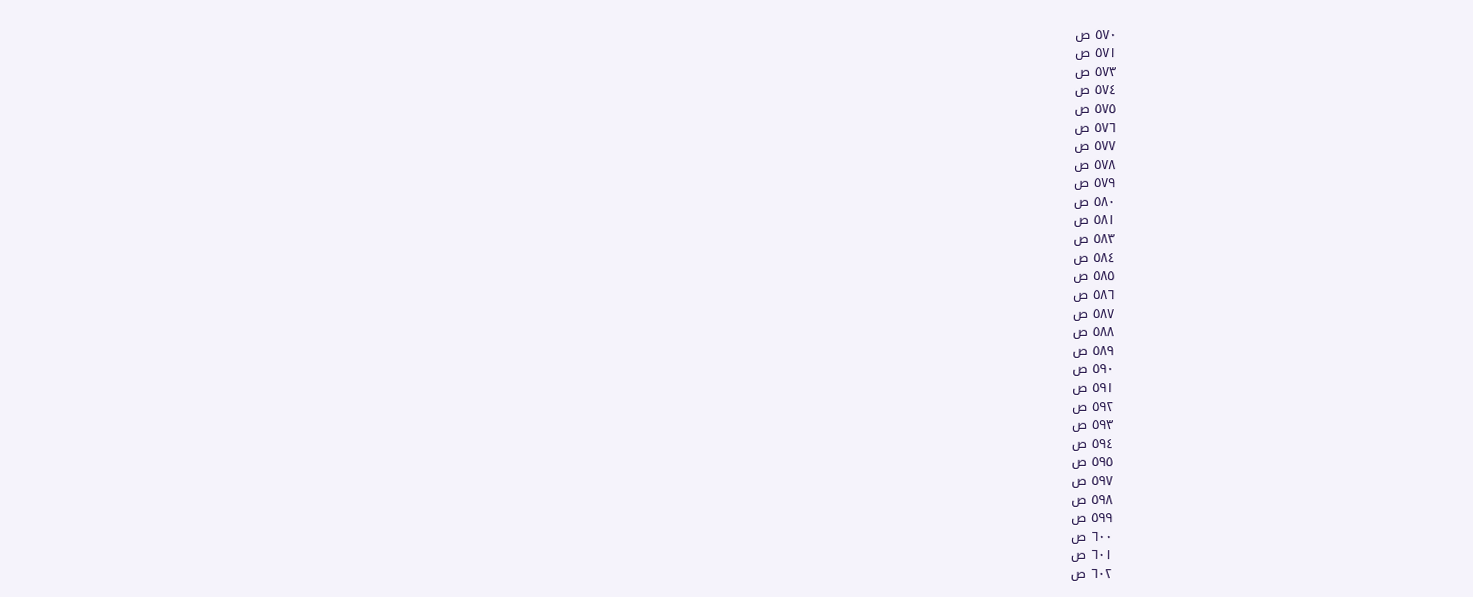٥٧٠ ص
٥٧١ ص
٥٧٣ ص
٥٧٤ ص
٥٧٥ ص
٥٧٦ ص
٥٧٧ ص
٥٧٨ ص
٥٧٩ ص
٥٨٠ ص
٥٨١ ص
٥٨٣ ص
٥٨٤ ص
٥٨٥ ص
٥٨٦ ص
٥٨٧ ص
٥٨٨ ص
٥٨٩ ص
٥٩٠ ص
٥٩١ ص
٥٩٢ ص
٥٩٣ ص
٥٩٤ ص
٥٩٥ ص
٥٩٧ ص
٥٩٨ ص
٥٩٩ ص
٦٠٠ ص
٦٠١ ص
٦٠٢ ص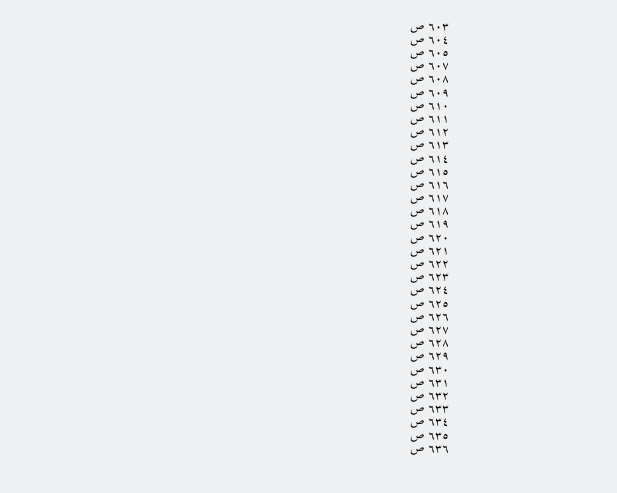٦٠٣ ص
٦٠٤ ص
٦٠٥ ص
٦٠٧ ص
٦٠٨ ص
٦٠٩ ص
٦١٠ ص
٦١١ ص
٦١٢ ص
٦١٣ ص
٦١٤ ص
٦١٥ ص
٦١٦ ص
٦١٧ ص
٦١٨ ص
٦١٩ ص
٦٢٠ ص
٦٢١ ص
٦٢٢ ص
٦٢٣ ص
٦٢٤ ص
٦٢٥ ص
٦٢٦ ص
٦٢٧ ص
٦٢٨ ص
٦٢٩ ص
٦٣٠ ص
٦٣١ ص
٦٣٢ ص
٦٣٣ ص
٦٣٤ ص
٦٣٥ ص
٦٣٦ ص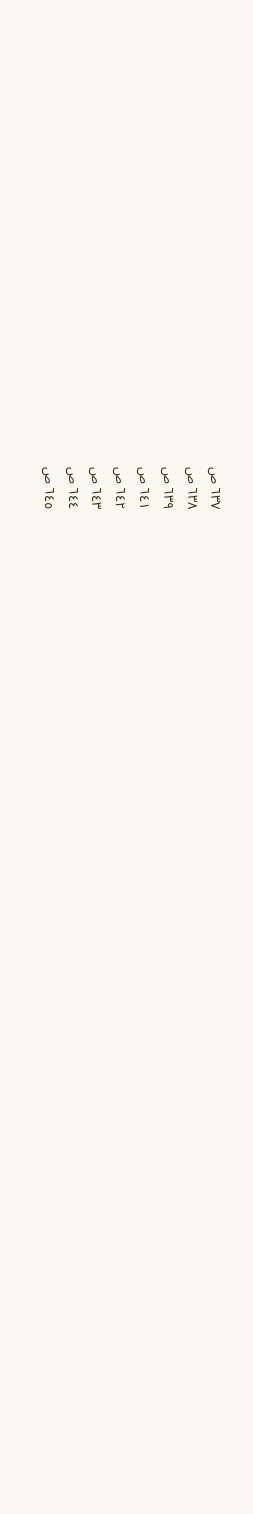٦٣٧ ص
٦٣٨ ص
٦٣٩ ص
٦٤١ ص
٦٤٢ ص
٦٤٣ ص
٦٤٤ ص
٦٤٥ ص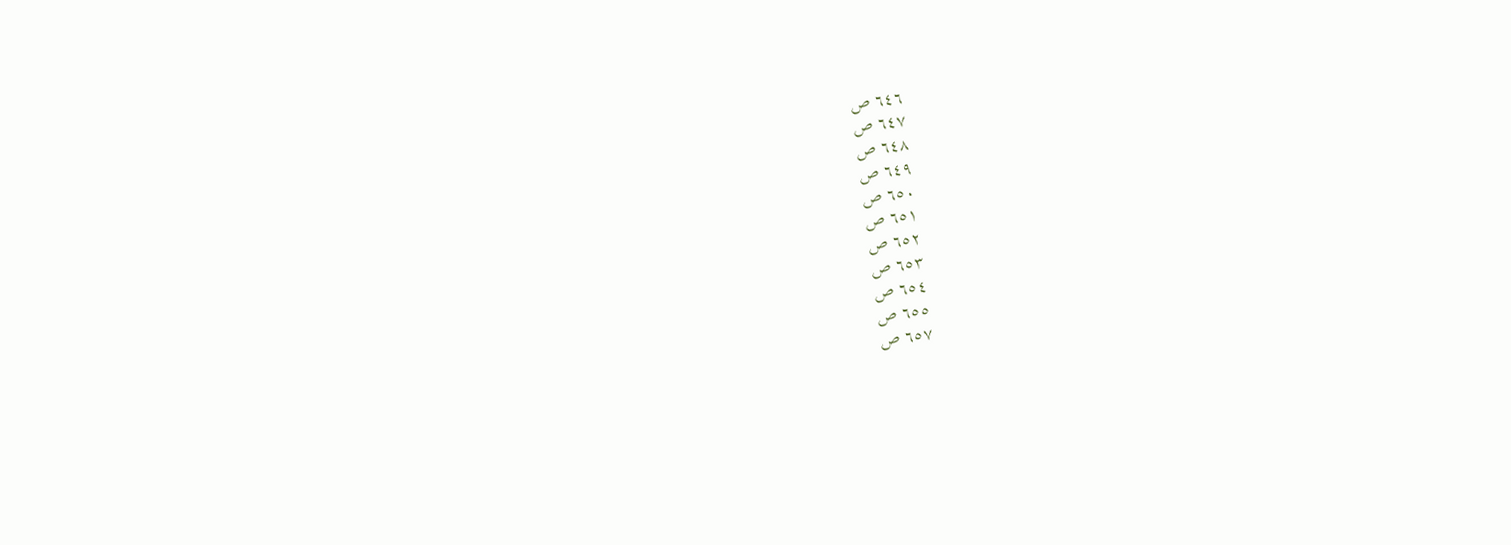٦٤٦ ص
٦٤٧ ص
٦٤٨ ص
٦٤٩ ص
٦٥٠ ص
٦٥١ ص
٦٥٢ ص
٦٥٣ ص
٦٥٤ ص
٦٥٥ ص
٦٥٧ ص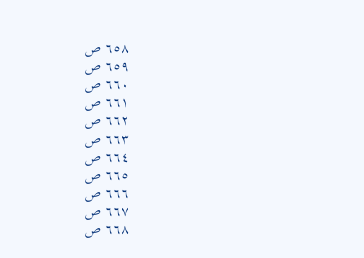٦٥٨ ص
٦٥٩ ص
٦٦٠ ص
٦٦١ ص
٦٦٢ ص
٦٦٣ ص
٦٦٤ ص
٦٦٥ ص
٦٦٦ ص
٦٦٧ ص
٦٦٨ ص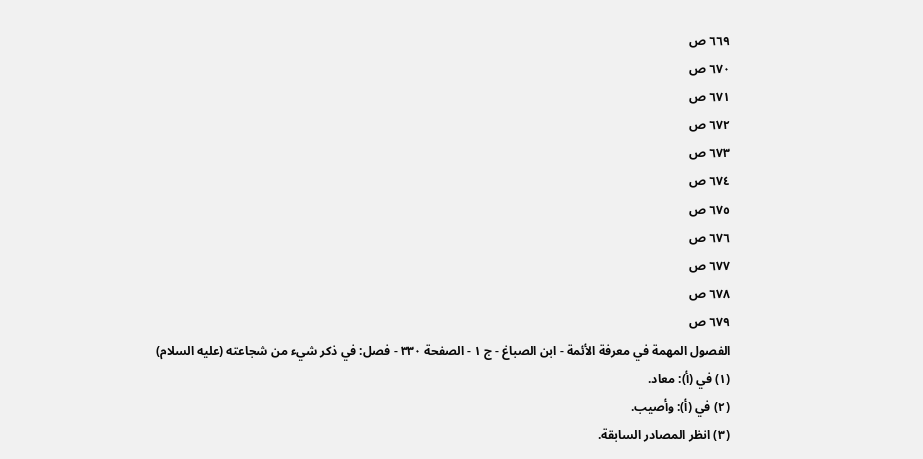٦٦٩ ص
٦٧٠ ص
٦٧١ ص
٦٧٢ ص
٦٧٣ ص
٦٧٤ ص
٦٧٥ ص
٦٧٦ ص
٦٧٧ ص
٦٧٨ ص
٦٧٩ ص
الفصول المهمة في معرفة الأئمة - ابن الصباغ - ج ١ - الصفحة ٣٣٠ - فصل: في ذكر شيء من شجاعته (عليه السلام)
(١) في (أ): معاد.
(٢) في (أ): وأصيب.
(٣) انظر المصادر السابقة.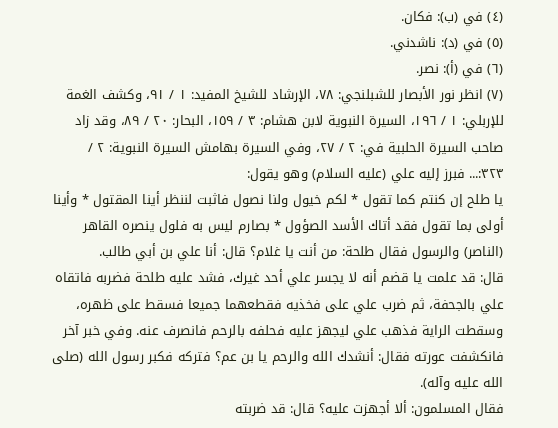(٤) في (ب): فكان.
(٥) في (د): ناشدني.
(٦) في (أ): نصر.
(٧) انظر نور الأبصار للشبلنجي: ٧٨، الإرشاد للشيخ المفيد: ١ / ٩١، وكشف الغمة للإربلي: ١ / ١٩٦، السيرة النبوية لابن هشام: ٣ / ١٥٩، البحار: ٢٠ / ٨٩، وقد زاد صاحب السيرة الحلبية في: ٢ / ٢٧، وفي السيرة بهامش السيرة النبوية: ٢ / ٣٢٣:... فبرز إليه علي (عليه السلام) وهو يقول:
يا طلح إن كنتم كما تقول * لكم خيول ولنا نصول فاثبت لننظر أينا المقتول * وأينا أولى بما تقول فقد أتاك الأسد الصؤول * بصارم ليس به فلول ينصره القاهر (الناصر) والرسول فقال طلحة: من أنت يا غلام؟ قال: أنا علي بن أبي طالب.
قال: قد علمت يا قضم أنه لا يجسر علي أحد غيرك، فشد عليه طلحة فضربه فاتقاه علي بالجحفة، ثم ضرب علي على فخذيه فقطعهما جميعا فسقط على ظهره، وسقطت الراية فذهب علي ليجهز عليه فحلفه بالرحم فانصرف عنه. وفي خبر آخر فانكشفت عورته فقال: أنشدك الله والرحم يا بن عم؟ فتركه فكبر رسول الله (صلى الله عليه وآله).
فقال المسلمون: ألا أجهزت عليه؟ قال: قد ضربته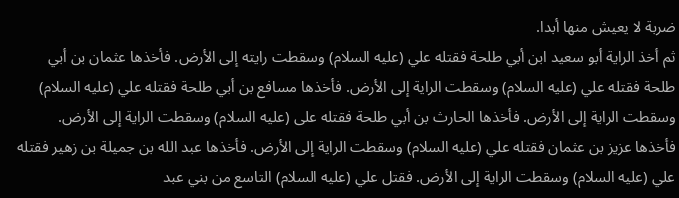ضربة لا يعيش منها أبدا.
ثم أخذ الراية أبو سعيد ابن أبي طلحة فقتله علي (عليه السلام) وسقطت رايته إلى الأرض. فأخذها عثمان بن أبي طلحة فقتله علي (عليه السلام) وسقطت الراية إلى الأرض. فأخذها مسافع بن أبي طلحة فقتله علي (عليه السلام) وسقطت الراية إلى الأرض. فأخذها الحارث بن أبي طلحة فقتله على (عليه السلام) وسقطت الراية إلى الأرض.
فأخذها عزيز بن عثمان فقتله علي (عليه السلام) وسقطت الراية إلى الأرض. فأخذها عبد الله بن جميلة بن زهير فقتله علي (عليه السلام) وسقطت الراية إلى الأرض. فقتل علي (عليه السلام) التاسع من بني عبد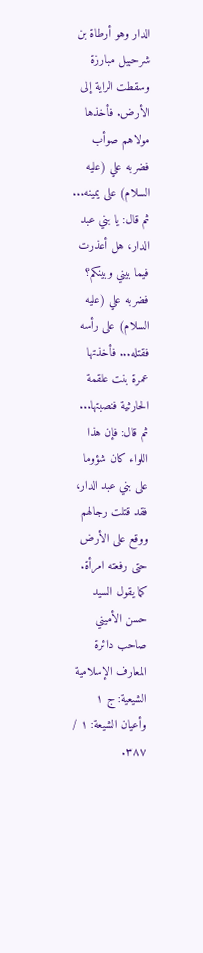الدار وهو أرطاة بن شرحبيل مبارزة وسقطت الراية إلى الأرض. فأخذها مولاهم صوأب فضربه علي (عليه السلام) على يمينه... ثم قال: يا بني عبد الدار، هل أعذرت فيما بيني وبينكم؟ فضربه علي (عليه السلام) على رأسه فقتله... فأخذتها عمرة بنت علقمة الحارثية فنصبتها... ثم قال: فإن هذا اللواء كان شؤوما على بني عبد الدار، فقد قتلت رجالهم ووقع على الأرض حتى رفعته امرأة. كما يقول السيد حسن الأميني صاحب دائرة المعارف الإسلامية الشيعية: ج ١ وأعيان الشيعة: ١ / ٣٨٧.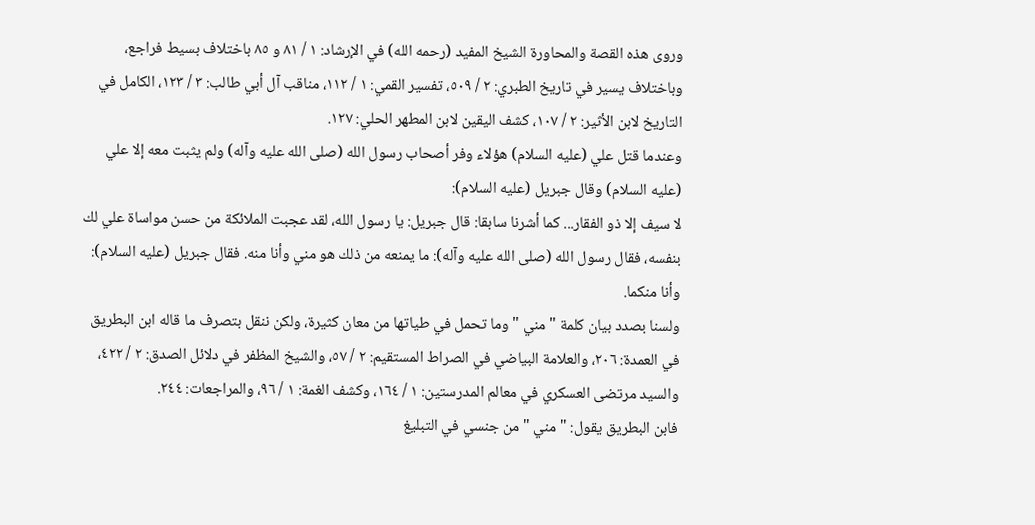وروى هذه القصة والمحاورة الشيخ المفيد (رحمه الله) في الإرشاد: ١ / ٨١ و ٨٥ باختلاف بسيط فراجع، وباختلاف يسير في تاريخ الطبري: ٢ / ٥٠٩، تفسير القمي: ١ / ١١٢، مناقب آل أبي طالب: ٣ / ١٢٣، الكامل في التاريخ لابن الأثير: ٢ / ١٠٧، كشف اليقين لابن المطهر الحلي: ١٢٧.
وعندما قتل علي (عليه السلام) هؤلاء وفر أصحاب رسول الله (صلى الله عليه وآله) ولم يثبت معه إلا علي (عليه السلام) وقال جبريل (عليه السلام):
لا سيف إلا ذو الفقار... كما أشرنا سابقا: قال جبريل: يا رسول الله، لقد عجبت الملائكة من حسن مواساة علي لك بنفسه، فقال رسول الله (صلى الله عليه وآله): ما يمنعه من ذلك هو مني وأنا منه. فقال جبريل (عليه السلام): وأنا منكما.
ولسنا بصدد بيان كلمة " مني " وما تحمل في طياتها من معان كثيرة، ولكن ننقل بتصرف ما قاله ابن البطريق في العمدة: ٢٠٦، والعلامة البياضي في الصراط المستقيم: ٢ / ٥٧، والشيخ المظفر في دلائل الصدق: ٢ / ٤٢٢، والسيد مرتضى العسكري في معالم المدرستين: ١ / ١٦٤، وكشف الغمة: ١ / ٩٦، والمراجعات: ٢٤٤.
فابن البطريق يقول: " مني " من جنسي في التبليغ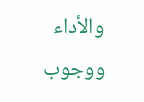والأداء ووجوب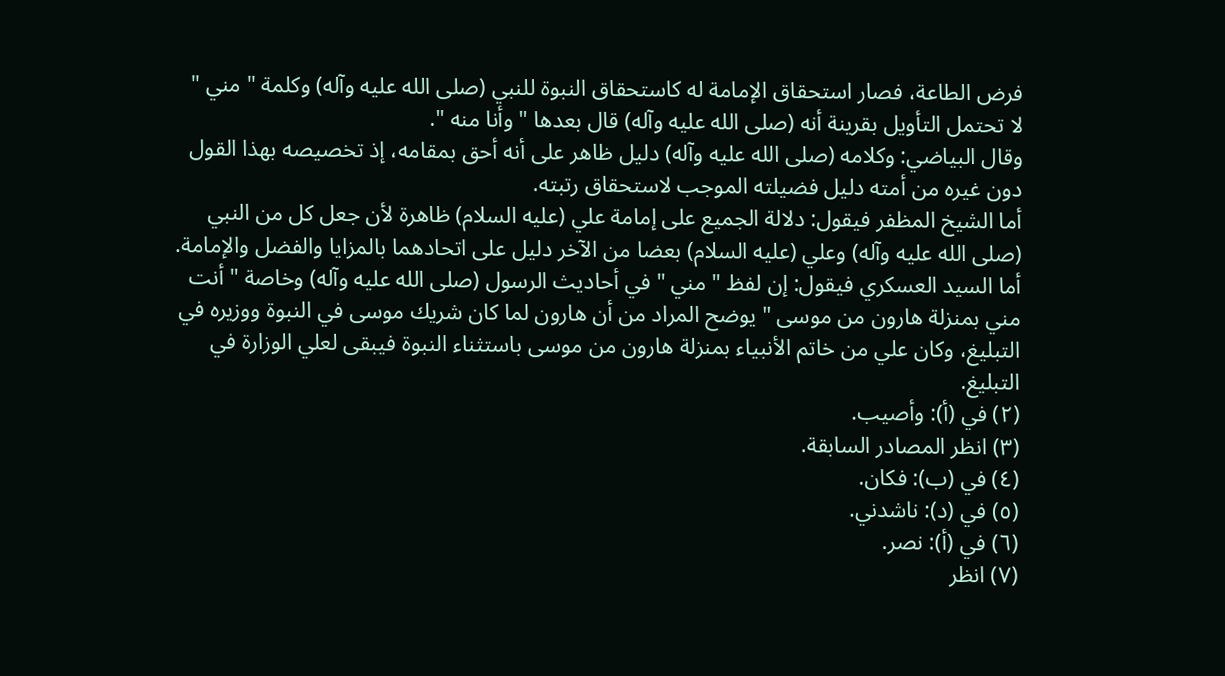فرض الطاعة، فصار استحقاق الإمامة له كاستحقاق النبوة للنبي (صلى الله عليه وآله) وكلمة " مني " لا تحتمل التأويل بقرينة أنه (صلى الله عليه وآله) قال بعدها " وأنا منه ".
وقال البياضي: وكلامه (صلى الله عليه وآله) دليل ظاهر على أنه أحق بمقامه، إذ تخصيصه بهذا القول دون غيره من أمته دليل فضيلته الموجب لاستحقاق رتبته.
أما الشيخ المظفر فيقول: دلالة الجميع على إمامة علي (عليه السلام) ظاهرة لأن جعل كل من النبي (صلى الله عليه وآله) وعلي (عليه السلام) بعضا من الآخر دليل على اتحادهما بالمزايا والفضل والإمامة.
أما السيد العسكري فيقول: إن لفظ " مني " في أحاديث الرسول (صلى الله عليه وآله) وخاصة " أنت مني بمنزلة هارون من موسى " يوضح المراد من أن هارون لما كان شريك موسى في النبوة ووزيره في التبليغ، وكان علي من خاتم الأنبياء بمنزلة هارون من موسى باستثناء النبوة فيبقى لعلي الوزارة في التبليغ.
(٢) في (أ): وأصيب.
(٣) انظر المصادر السابقة.
(٤) في (ب): فكان.
(٥) في (د): ناشدني.
(٦) في (أ): نصر.
(٧) انظر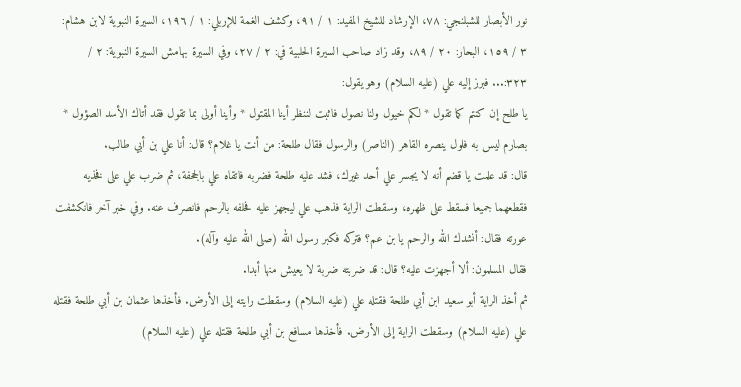نور الأبصار للشبلنجي: ٧٨، الإرشاد للشيخ المفيد: ١ / ٩١، وكشف الغمة للإربلي: ١ / ١٩٦، السيرة النبوية لابن هشام: ٣ / ١٥٩، البحار: ٢٠ / ٨٩، وقد زاد صاحب السيرة الحلبية في: ٢ / ٢٧، وفي السيرة بهامش السيرة النبوية: ٢ / ٣٢٣:... فبرز إليه علي (عليه السلام) وهو يقول:
يا طلح إن كنتم كما تقول * لكم خيول ولنا نصول فاثبت لننظر أينا المقتول * وأينا أولى بما تقول فقد أتاك الأسد الصؤول * بصارم ليس به فلول ينصره القاهر (الناصر) والرسول فقال طلحة: من أنت يا غلام؟ قال: أنا علي بن أبي طالب.
قال: قد علمت يا قضم أنه لا يجسر علي أحد غيرك، فشد عليه طلحة فضربه فاتقاه علي بالجحفة، ثم ضرب علي على فخذيه فقطعهما جميعا فسقط على ظهره، وسقطت الراية فذهب علي ليجهز عليه فحلفه بالرحم فانصرف عنه. وفي خبر آخر فانكشفت عورته فقال: أنشدك الله والرحم يا بن عم؟ فتركه فكبر رسول الله (صلى الله عليه وآله).
فقال المسلمون: ألا أجهزت عليه؟ قال: قد ضربته ضربة لا يعيش منها أبدا.
ثم أخذ الراية أبو سعيد ابن أبي طلحة فقتله علي (عليه السلام) وسقطت رايته إلى الأرض. فأخذها عثمان بن أبي طلحة فقتله علي (عليه السلام) وسقطت الراية إلى الأرض. فأخذها مسافع بن أبي طلحة فقتله علي (عليه السلام)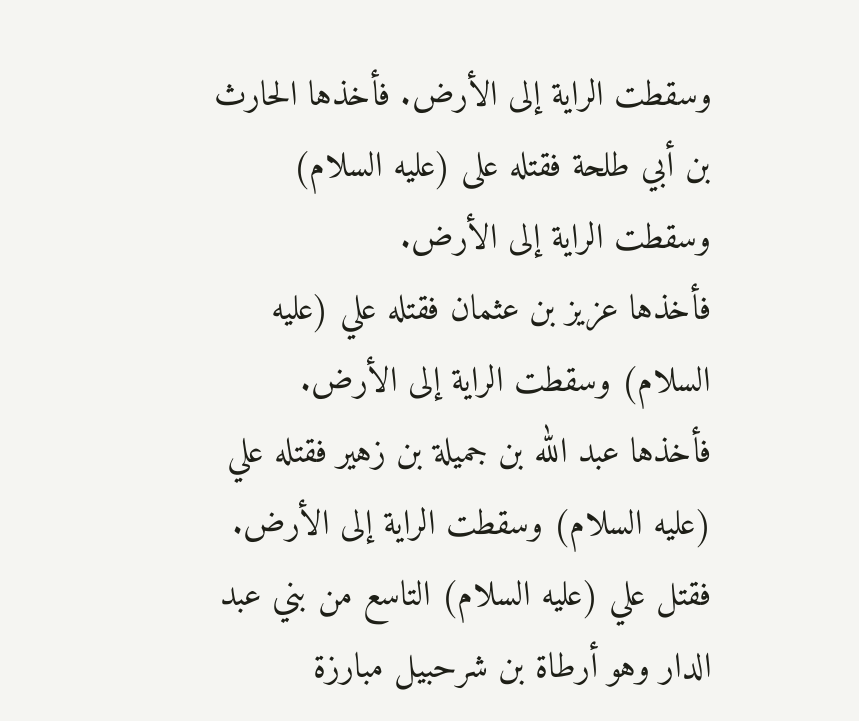وسقطت الراية إلى الأرض. فأخذها الحارث بن أبي طلحة فقتله على (عليه السلام) وسقطت الراية إلى الأرض.
فأخذها عزيز بن عثمان فقتله علي (عليه السلام) وسقطت الراية إلى الأرض. فأخذها عبد الله بن جميلة بن زهير فقتله علي (عليه السلام) وسقطت الراية إلى الأرض. فقتل علي (عليه السلام) التاسع من بني عبد الدار وهو أرطاة بن شرحبيل مبارزة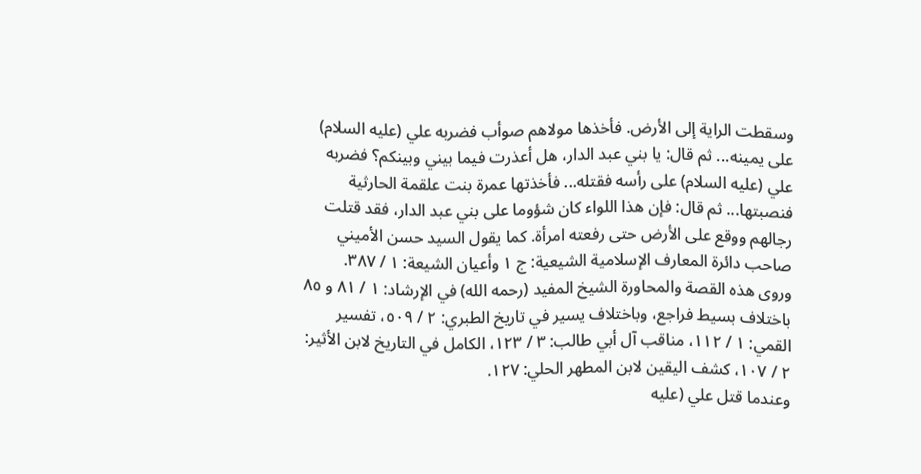وسقطت الراية إلى الأرض. فأخذها مولاهم صوأب فضربه علي (عليه السلام) على يمينه... ثم قال: يا بني عبد الدار، هل أعذرت فيما بيني وبينكم؟ فضربه علي (عليه السلام) على رأسه فقتله... فأخذتها عمرة بنت علقمة الحارثية فنصبتها... ثم قال: فإن هذا اللواء كان شؤوما على بني عبد الدار، فقد قتلت رجالهم ووقع على الأرض حتى رفعته امرأة. كما يقول السيد حسن الأميني صاحب دائرة المعارف الإسلامية الشيعية: ج ١ وأعيان الشيعة: ١ / ٣٨٧.
وروى هذه القصة والمحاورة الشيخ المفيد (رحمه الله) في الإرشاد: ١ / ٨١ و ٨٥ باختلاف بسيط فراجع، وباختلاف يسير في تاريخ الطبري: ٢ / ٥٠٩، تفسير القمي: ١ / ١١٢، مناقب آل أبي طالب: ٣ / ١٢٣، الكامل في التاريخ لابن الأثير: ٢ / ١٠٧، كشف اليقين لابن المطهر الحلي: ١٢٧.
وعندما قتل علي (عليه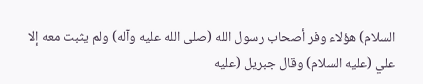السلام) هؤلاء وفر أصحاب رسول الله (صلى الله عليه وآله) ولم يثبت معه إلا علي (عليه السلام) وقال جبريل (عليه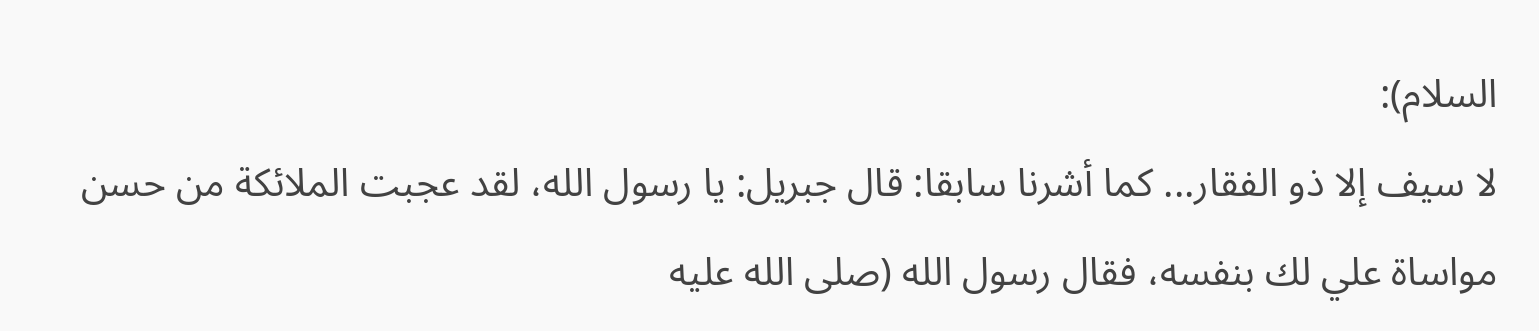السلام):
لا سيف إلا ذو الفقار... كما أشرنا سابقا: قال جبريل: يا رسول الله، لقد عجبت الملائكة من حسن مواساة علي لك بنفسه، فقال رسول الله (صلى الله عليه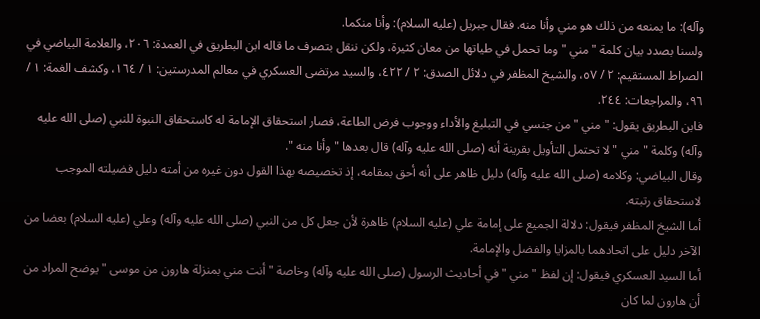وآله): ما يمنعه من ذلك هو مني وأنا منه. فقال جبريل (عليه السلام): وأنا منكما.
ولسنا بصدد بيان كلمة " مني " وما تحمل في طياتها من معان كثيرة، ولكن ننقل بتصرف ما قاله ابن البطريق في العمدة: ٢٠٦، والعلامة البياضي في الصراط المستقيم: ٢ / ٥٧، والشيخ المظفر في دلائل الصدق: ٢ / ٤٢٢، والسيد مرتضى العسكري في معالم المدرستين: ١ / ١٦٤، وكشف الغمة: ١ / ٩٦، والمراجعات: ٢٤٤.
فابن البطريق يقول: " مني " من جنسي في التبليغ والأداء ووجوب فرض الطاعة، فصار استحقاق الإمامة له كاستحقاق النبوة للنبي (صلى الله عليه وآله) وكلمة " مني " لا تحتمل التأويل بقرينة أنه (صلى الله عليه وآله) قال بعدها " وأنا منه ".
وقال البياضي: وكلامه (صلى الله عليه وآله) دليل ظاهر على أنه أحق بمقامه، إذ تخصيصه بهذا القول دون غيره من أمته دليل فضيلته الموجب لاستحقاق رتبته.
أما الشيخ المظفر فيقول: دلالة الجميع على إمامة علي (عليه السلام) ظاهرة لأن جعل كل من النبي (صلى الله عليه وآله) وعلي (عليه السلام) بعضا من الآخر دليل على اتحادهما بالمزايا والفضل والإمامة.
أما السيد العسكري فيقول: إن لفظ " مني " في أحاديث الرسول (صلى الله عليه وآله) وخاصة " أنت مني بمنزلة هارون من موسى " يوضح المراد من أن هارون لما كان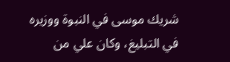شريك موسى في النبوة ووزيره في التبليغ، وكان علي من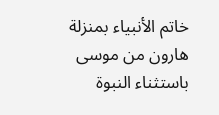خاتم الأنبياء بمنزلة هارون من موسى باستثناء النبوة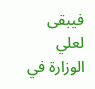فيبقى لعلي الوزارة في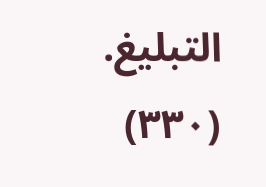التبليغ.
(٣٣٠)